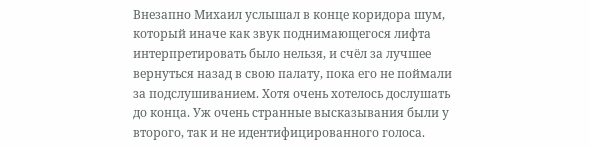Внезапно Михаил услышал в конце коридора шум, который иначе как звук поднимающегося лифта интерпретировать было нельзя, и счёл за лучшее вернуться назад в свою палату, пока его не поймали за подслушиванием. Хотя очень хотелось дослушать до конца. Уж очень странные высказывания были у второго, так и не идентифицированного голоса.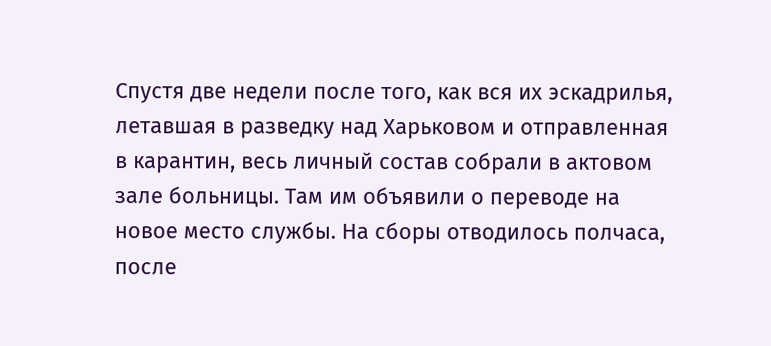Спустя две недели после того, как вся их эскадрилья, летавшая в разведку над Харьковом и отправленная в карантин, весь личный состав собрали в актовом зале больницы. Там им объявили о переводе на новое место службы. На сборы отводилось полчаса, после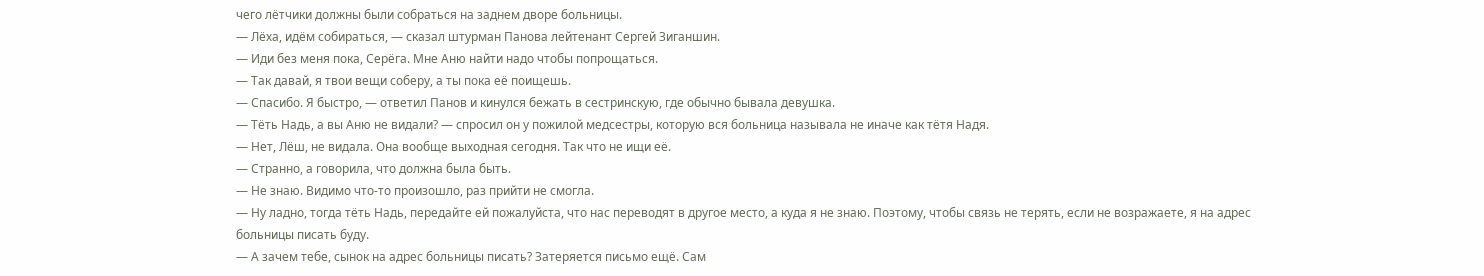чего лётчики должны были собраться на заднем дворе больницы.
— Лёха, идём собираться, — сказал штурман Панова лейтенант Сергей Зиганшин.
— Иди без меня пока, Серёга. Мне Аню найти надо чтобы попрощаться.
— Так давай, я твои вещи соберу, а ты пока её поищешь.
— Спасибо. Я быстро, — ответил Панов и кинулся бежать в сестринскую, где обычно бывала девушка.
— Тёть Надь, а вы Аню не видали? — спросил он у пожилой медсестры, которую вся больница называла не иначе как тётя Надя.
— Нет, Лёш, не видала. Она вообще выходная сегодня. Так что не ищи её.
— Странно, а говорила, что должна была быть.
— Не знаю. Видимо что-то произошло, раз прийти не смогла.
— Ну ладно, тогда тёть Надь, передайте ей пожалуйста, что нас переводят в другое место, а куда я не знаю. Поэтому, чтобы связь не терять, если не возражаете, я на адрес больницы писать буду.
— А зачем тебе, сынок на адрес больницы писать? Затеряется письмо ещё. Сам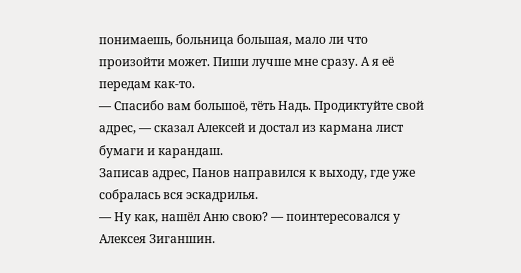понимаешь, больница большая, мало ли что произойти может. Пиши лучше мне сразу. А я её передам как-то.
— Спасибо вам большоё, тёть Надь. Продиктуйте свой адрес, — сказал Алексей и достал из кармана лист бумаги и карандаш.
Записав адрес, Панов направился к выходу, где уже собралась вся эскадрилья.
— Ну как, нашёл Аню свою? — поинтересовался у Алексея Зиганшин.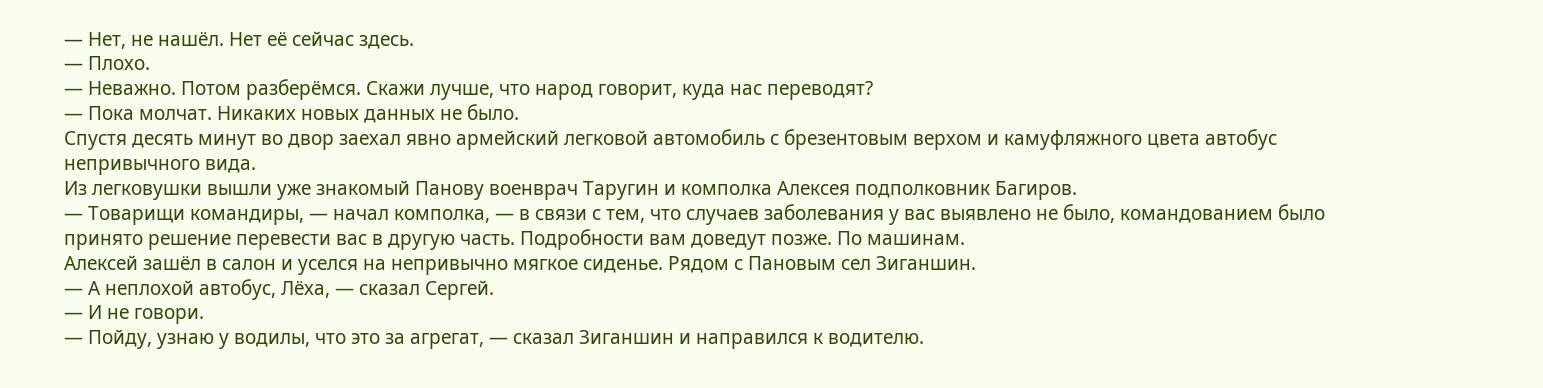— Нет, не нашёл. Нет её сейчас здесь.
— Плохо.
— Неважно. Потом разберёмся. Скажи лучше, что народ говорит, куда нас переводят?
— Пока молчат. Никаких новых данных не было.
Спустя десять минут во двор заехал явно армейский легковой автомобиль с брезентовым верхом и камуфляжного цвета автобус непривычного вида.
Из легковушки вышли уже знакомый Панову военврач Таругин и комполка Алексея подполковник Багиров.
— Товарищи командиры, — начал комполка, — в связи с тем, что случаев заболевания у вас выявлено не было, командованием было принято решение перевести вас в другую часть. Подробности вам доведут позже. По машинам.
Алексей зашёл в салон и уселся на непривычно мягкое сиденье. Рядом с Пановым сел Зиганшин.
— А неплохой автобус, Лёха, — сказал Сергей.
— И не говори.
— Пойду, узнаю у водилы, что это за агрегат, — сказал Зиганшин и направился к водителю.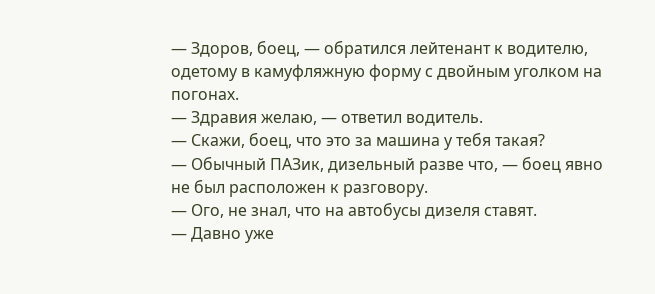— Здоров, боец, — обратился лейтенант к водителю, одетому в камуфляжную форму с двойным уголком на погонах.
— Здравия желаю, — ответил водитель.
— Скажи, боец, что это за машина у тебя такая?
— Обычный ПАЗик, дизельный разве что, — боец явно не был расположен к разговору.
— Ого, не знал, что на автобусы дизеля ставят.
— Давно уже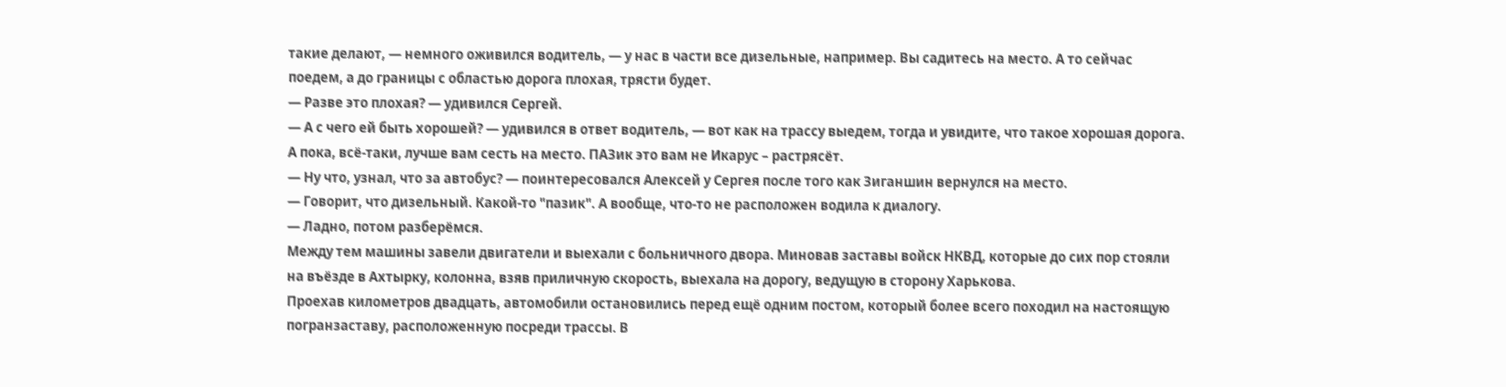такие делают, — немного оживился водитель, — у нас в части все дизельные, например. Вы садитесь на место. А то сейчас поедем, а до границы с областью дорога плохая, трясти будет.
— Разве это плохая? — удивился Сергей.
— А с чего ей быть хорошей? — удивился в ответ водитель, — вот как на трассу выедем, тогда и увидите, что такое хорошая дорога. А пока, всё-таки, лучше вам сесть на место. ПАЗик это вам не Икарус – растрясёт.
— Ну что, узнал, что за автобус? — поинтересовался Алексей у Сергея после того как Зиганшин вернулся на место.
— Говорит, что дизельный. Какой-то "пазик". А вообще, что-то не расположен водила к диалогу.
— Ладно, потом разберёмся.
Между тем машины завели двигатели и выехали с больничного двора. Миновав заставы войск НКВД, которые до сих пор стояли на въёзде в Ахтырку, колонна, взяв приличную скорость, выехала на дорогу, ведущую в сторону Харькова.
Проехав километров двадцать, автомобили остановились перед ещё одним постом, который более всего походил на настоящую погранзаставу, расположенную посреди трассы. В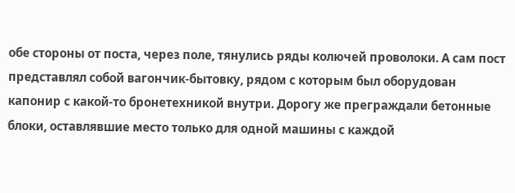обе стороны от поста, через поле, тянулись ряды колючей проволоки. А сам пост представлял собой вагончик-бытовку, рядом с которым был оборудован капонир с какой-то бронетехникой внутри. Дорогу же преграждали бетонные блоки, оставлявшие место только для одной машины с каждой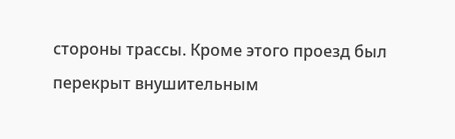стороны трассы. Кроме этого проезд был перекрыт внушительным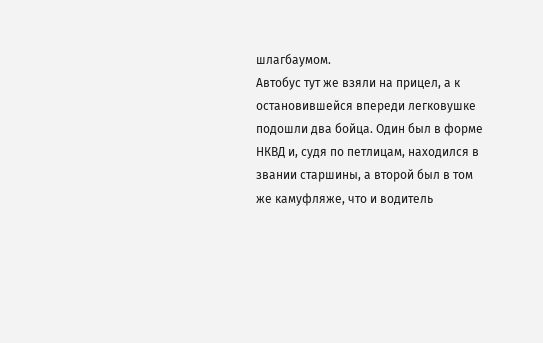шлагбаумом.
Автобус тут же взяли на прицел, а к остановившейся впереди легковушке подошли два бойца. Один был в форме НКВД и, судя по петлицам, находился в звании старшины, а второй был в том же камуфляже, что и водитель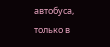автобуса, только в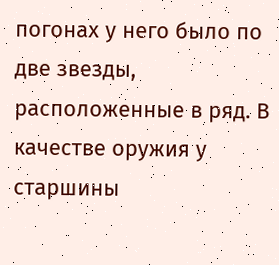погонах у него было по две звезды, расположенные в ряд. В качестве оружия у старшины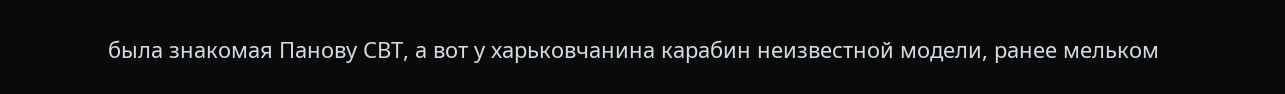была знакомая Панову СВТ, а вот у харьковчанина карабин неизвестной модели, ранее мельком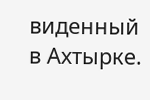виденный в Ахтырке.